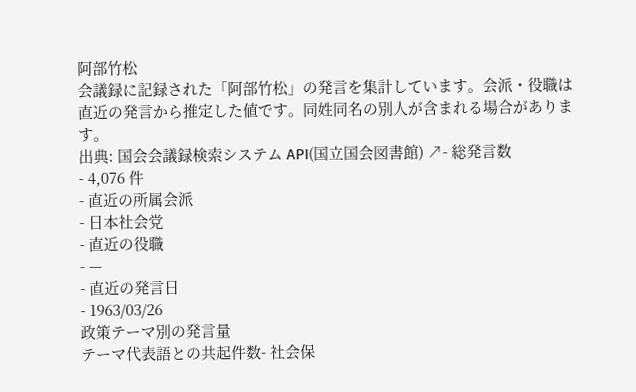阿部竹松
会議録に記録された「阿部竹松」の発言を集計しています。会派・役職は直近の発言から推定した値です。同姓同名の別人が含まれる場合があります。
出典: 国会会議録検索システム API(国立国会図書館) ↗- 総発言数
- 4,076 件
- 直近の所属会派
- 日本社会党
- 直近の役職
- —
- 直近の発言日
- 1963/03/26
政策テーマ別の発言量
テーマ代表語との共起件数- 社会保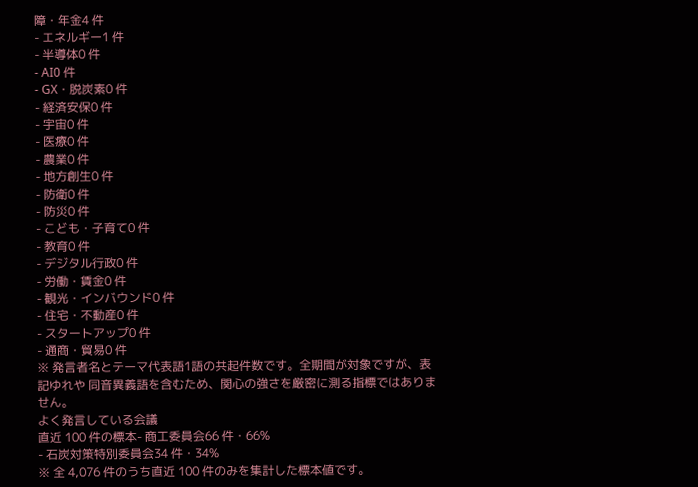障・年金4 件
- エネルギー1 件
- 半導体0 件
- AI0 件
- GX・脱炭素0 件
- 経済安保0 件
- 宇宙0 件
- 医療0 件
- 農業0 件
- 地方創生0 件
- 防衛0 件
- 防災0 件
- こども・子育て0 件
- 教育0 件
- デジタル行政0 件
- 労働・賃金0 件
- 観光・インバウンド0 件
- 住宅・不動産0 件
- スタートアップ0 件
- 通商・貿易0 件
※ 発言者名とテーマ代表語1語の共起件数です。全期間が対象ですが、表記ゆれや 同音異義語を含むため、関心の強さを厳密に測る指標ではありません。
よく発言している会議
直近 100 件の標本- 商工委員会66 件・66%
- 石炭対策特別委員会34 件・34%
※ 全 4,076 件のうち直近 100 件のみを集計した標本値です。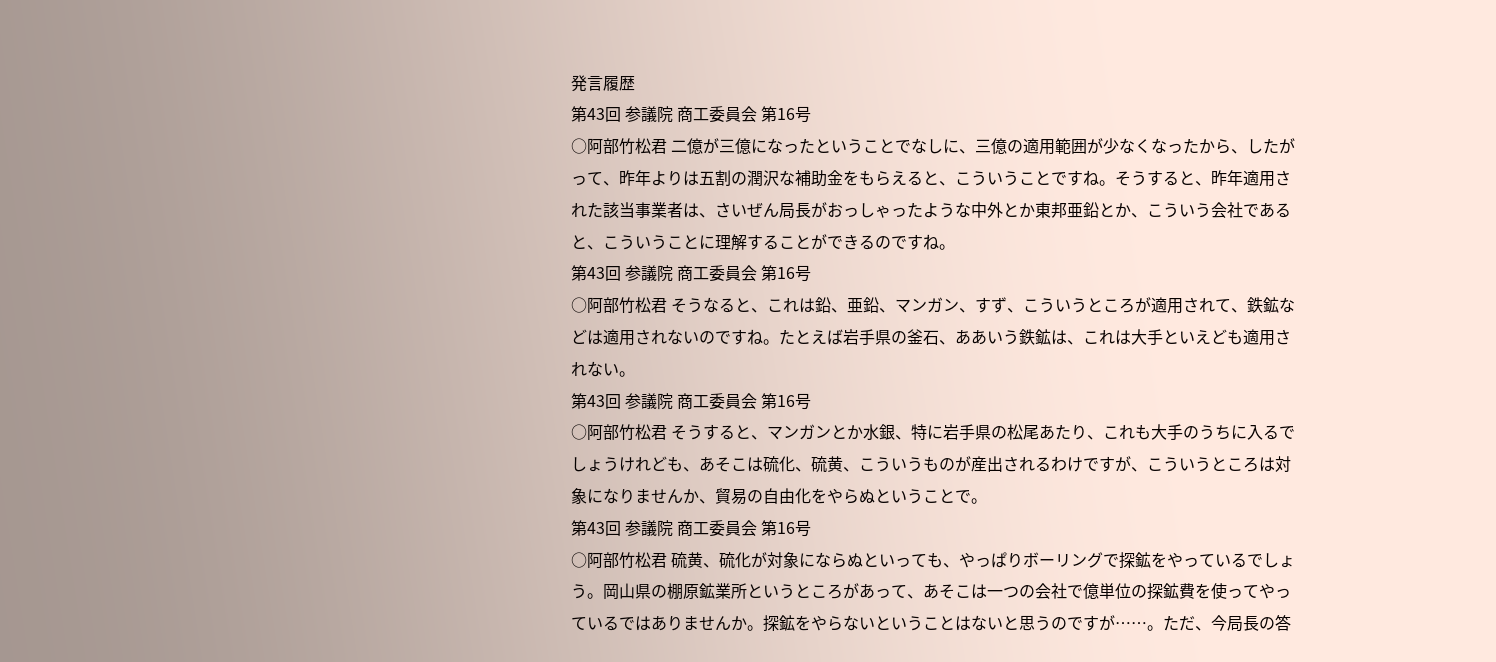発言履歴
第43回 参議院 商工委員会 第16号
○阿部竹松君 二億が三億になったということでなしに、三億の適用範囲が少なくなったから、したがって、昨年よりは五割の潤沢な補助金をもらえると、こういうことですね。そうすると、昨年適用された該当事業者は、さいぜん局長がおっしゃったような中外とか東邦亜鉛とか、こういう会社であると、こういうことに理解することができるのですね。
第43回 参議院 商工委員会 第16号
○阿部竹松君 そうなると、これは鉛、亜鉛、マンガン、すず、こういうところが適用されて、鉄鉱などは適用されないのですね。たとえば岩手県の釜石、ああいう鉄鉱は、これは大手といえども適用されない。
第43回 参議院 商工委員会 第16号
○阿部竹松君 そうすると、マンガンとか水銀、特に岩手県の松尾あたり、これも大手のうちに入るでしょうけれども、あそこは硫化、硫黄、こういうものが産出されるわけですが、こういうところは対象になりませんか、貿易の自由化をやらぬということで。
第43回 参議院 商工委員会 第16号
○阿部竹松君 硫黄、硫化が対象にならぬといっても、やっぱりボーリングで探鉱をやっているでしょう。岡山県の棚原鉱業所というところがあって、あそこは一つの会社で億単位の探鉱費を使ってやっているではありませんか。探鉱をやらないということはないと思うのですが……。ただ、今局長の答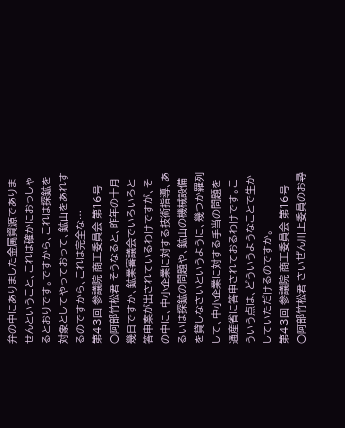弁の中にありました金属資源でありませんということ、これは確かにおっしゃるとおりです。ですから、これは探鉱を対象としてやっておって、鉱山をあれするのですから、これは完全な…
第43回 参議院 商工委員会 第16号
○阿部竹松君 そうなると、昨年の十月幾日ですか、鉱業審議会でいろいろと答申案が出されているわけですが、その中に、中小企業に対する技術指導、あるいは探鉱の問題や、鉱山の機械設備を貸しなさいというように、幾つか羅列して、中小企業に対する手当の問題を通産省に答申されておるわけです。こういう点は、どういうようなことで生かしていただけるのですか。
第43回 参議院 商工委員会 第16号
○阿部竹松君 さいぜん川上委員のお尋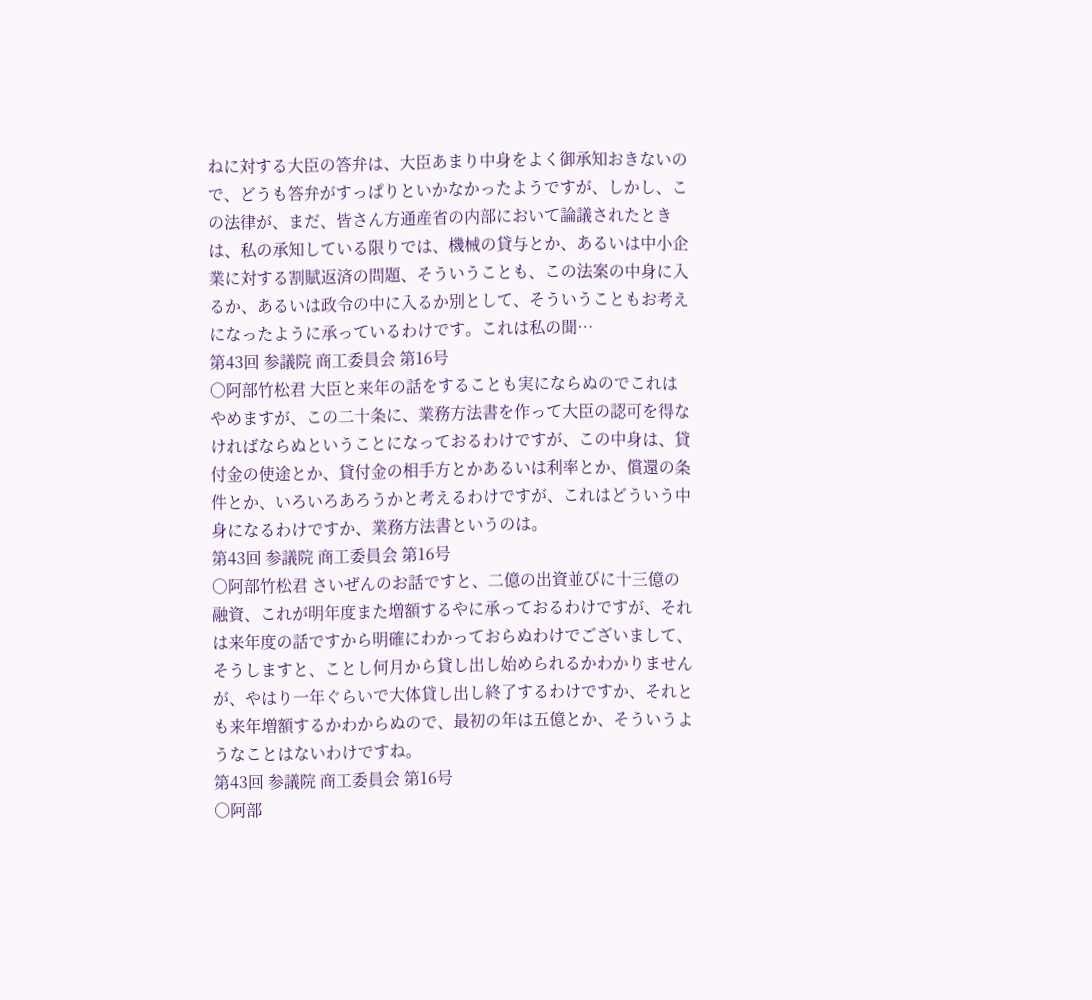ねに対する大臣の答弁は、大臣あまり中身をよく御承知おきないので、どうも答弁がすっぱりといかなかったようですが、しかし、この法律が、まだ、皆さん方通産省の内部において論議されたときは、私の承知している限りでは、機械の貸与とか、あるいは中小企業に対する割賦返済の問題、そういうことも、この法案の中身に入るか、あるいは政令の中に入るか別として、そういうこともお考えになったように承っているわけです。これは私の聞…
第43回 参議院 商工委員会 第16号
○阿部竹松君 大臣と来年の話をすることも実にならぬのでこれはやめますが、この二十条に、業務方法書を作って大臣の認可を得なければならぬということになっておるわけですが、この中身は、貸付金の使途とか、貸付金の相手方とかあるいは利率とか、償還の条件とか、いろいろあろうかと考えるわけですが、これはどういう中身になるわけですか、業務方法書というのは。
第43回 参議院 商工委員会 第16号
○阿部竹松君 さいぜんのお話ですと、二億の出資並びに十三億の融資、これが明年度また増額するやに承っておるわけですが、それは来年度の話ですから明確にわかっておらぬわけでございまして、そうしますと、ことし何月から貸し出し始められるかわかりませんが、やはり一年ぐらいで大体貸し出し終了するわけですか、それとも来年増額するかわからぬので、最初の年は五億とか、そういうようなことはないわけですね。
第43回 参議院 商工委員会 第16号
○阿部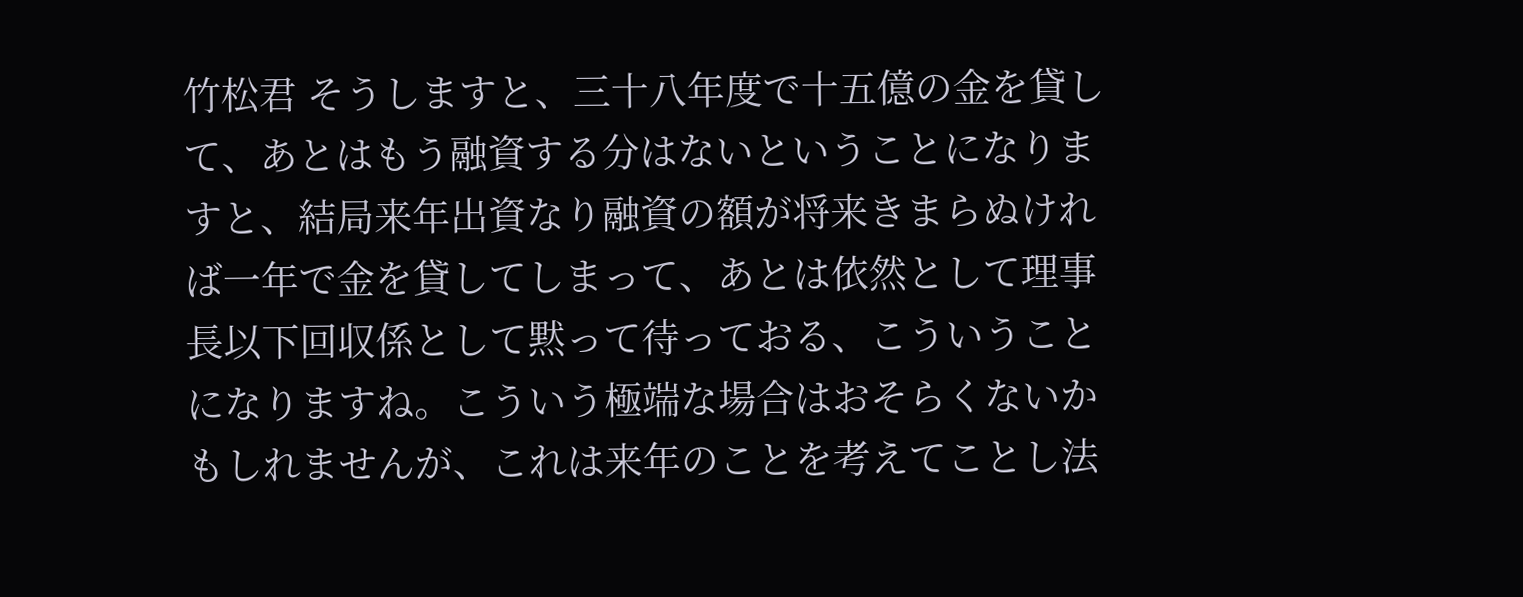竹松君 そうしますと、三十八年度で十五億の金を貸して、あとはもう融資する分はないということになりますと、結局来年出資なり融資の額が将来きまらぬければ一年で金を貸してしまって、あとは依然として理事長以下回収係として黙って待っておる、こういうことになりますね。こういう極端な場合はおそらくないかもしれませんが、これは来年のことを考えてことし法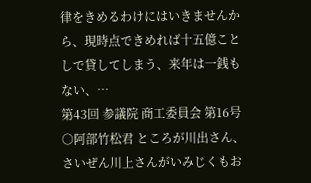律をきめるわけにはいきませんから、現時点できめれば十五億ことしで貸してしまう、来年は一銭もない、…
第43回 参議院 商工委員会 第16号
○阿部竹松君 ところが川出さん、さいぜん川上さんがいみじくもお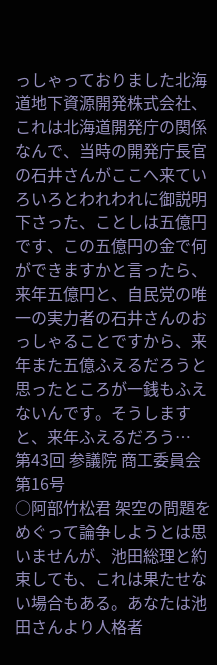っしゃっておりました北海道地下資源開発株式会社、これは北海道開発庁の関係なんで、当時の開発庁長官の石井さんがここへ来ていろいろとわれわれに御説明下さった、ことしは五億円です、この五億円の金で何ができますかと言ったら、来年五億円と、自民党の唯一の実力者の石井さんのおっしゃることですから、来年また五億ふえるだろうと思ったところが一銭もふえないんです。そうしますと、来年ふえるだろう…
第43回 参議院 商工委員会 第16号
○阿部竹松君 架空の問題をめぐって論争しようとは思いませんが、池田総理と約束しても、これは果たせない場合もある。あなたは池田さんより人格者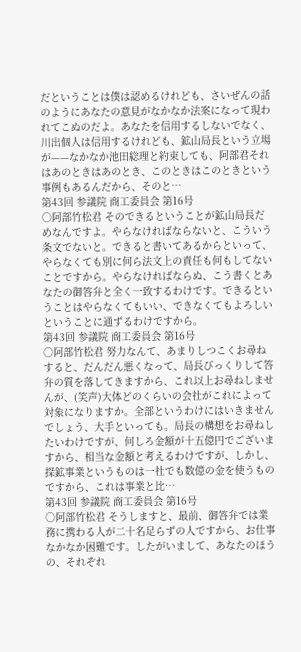だということは僕は認めるけれども、さいぜんの話のようにあなたの意見がなかなか法案になって現われてこぬのだよ。あなたを信用するしないでなく、川出個人は信用するけれども、鉱山局長という立場が——なかなか池田総理と約束しても、阿部君それはあのときはあのとき、このときはこのときという事例もあるんだから、そのと…
第43回 参議院 商工委員会 第16号
○阿部竹松君 そのできるということが鉱山局長だめなんですよ。やらなければならないと、こういう条文でないと。できると書いてあるからといって、やらなくても別に何ら法文上の責任も何もしてないことですから。やらなければならぬ、こう書くとあなたの御答弁と全く一致するわけです。できるということはやらなくてもいい、できなくてもよろしいということに通ずるわけですから。
第43回 参議院 商工委員会 第16号
○阿部竹松君 努力なんて、あまりしつこくお尋ねすると、だんだん悪くなって、局長びっくりして答弁の質を落してきますから、これ以上お尋ねしませんが、(笑声)大体どのくらいの会社がこれによって対象になりますか。全部というわけにはいきませんでしょう、大手といっても。局長の構想をお尋ねしたいわけですが、何しろ金額が十五億円でございますから、相当な金額と考えるわけですが、しかし、探鉱事業というものは一社でも数億の金を使うものですから、これは事業と比…
第43回 参議院 商工委員会 第16号
○阿部竹松君 そうしますと、最前、御答弁では業務に携わる人が二十名足らずの人ですから、お仕事なかなか困難です。したがいまして、あなたのほうの、それぞれ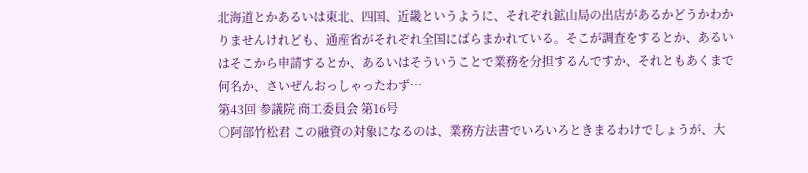北海道とかあるいは東北、四国、近畿というように、それぞれ鉱山局の出店があるかどうかわかりませんけれども、通産省がそれぞれ全国にばらまかれている。そこが調査をするとか、あるいはそこから申請するとか、あるいはそういうことで業務を分担するんですか、それともあくまで何名か、さいぜんおっしゃったわず…
第43回 参議院 商工委員会 第16号
○阿部竹松君 この融資の対象になるのは、業務方法書でいろいろときまるわけでしょうが、大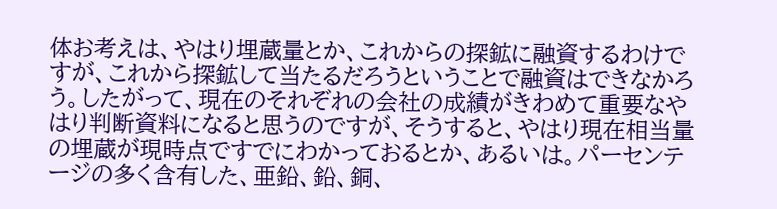体お考えは、やはり埋蔵量とか、これからの探鉱に融資するわけですが、これから探鉱して当たるだろうということで融資はできなかろう。したがって、現在のそれぞれの会社の成績がきわめて重要なやはり判断資料になると思うのですが、そうすると、やはり現在相当量の埋蔵が現時点ですでにわかっておるとか、あるいは。パーセンテージの多く含有した、亜鉛、鉛、銅、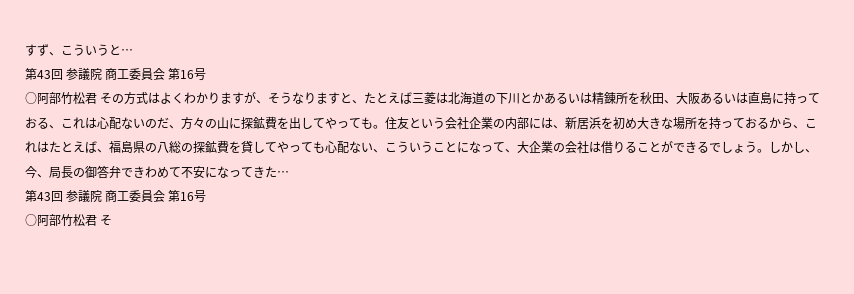すず、こういうと…
第43回 参議院 商工委員会 第16号
○阿部竹松君 その方式はよくわかりますが、そうなりますと、たとえば三菱は北海道の下川とかあるいは精錬所を秋田、大阪あるいは直島に持っておる、これは心配ないのだ、方々の山に探鉱費を出してやっても。住友という会社企業の内部には、新居浜を初め大きな場所を持っておるから、これはたとえば、福島県の八総の探鉱費を貸してやっても心配ない、こういうことになって、大企業の会社は借りることができるでしょう。しかし、今、局長の御答弁できわめて不安になってきた…
第43回 参議院 商工委員会 第16号
○阿部竹松君 そ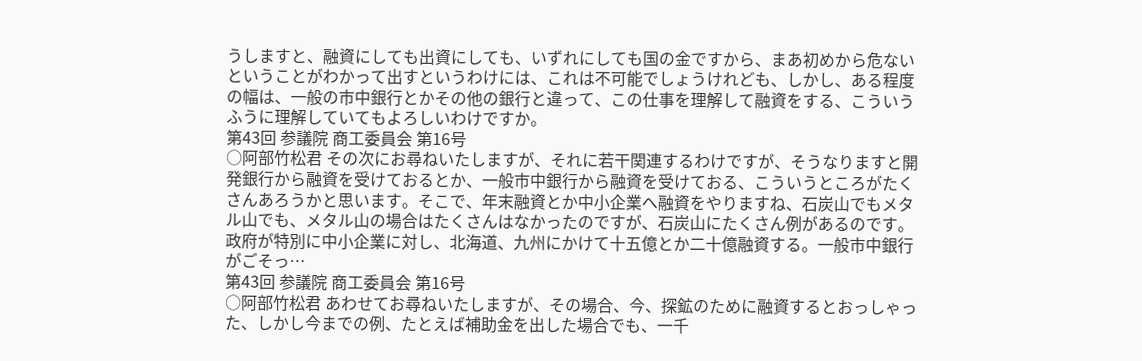うしますと、融資にしても出資にしても、いずれにしても国の金ですから、まあ初めから危ないということがわかって出すというわけには、これは不可能でしょうけれども、しかし、ある程度の幅は、一般の市中銀行とかその他の銀行と違って、この仕事を理解して融資をする、こういうふうに理解していてもよろしいわけですか。
第43回 参議院 商工委員会 第16号
○阿部竹松君 その次にお尋ねいたしますが、それに若干関連するわけですが、そうなりますと開発銀行から融資を受けておるとか、一般市中銀行から融資を受けておる、こういうところがたくさんあろうかと思います。そこで、年末融資とか中小企業へ融資をやりますね、石炭山でもメタル山でも、メタル山の場合はたくさんはなかったのですが、石炭山にたくさん例があるのです。政府が特別に中小企業に対し、北海道、九州にかけて十五億とか二十億融資する。一般市中銀行がごそっ…
第43回 参議院 商工委員会 第16号
○阿部竹松君 あわせてお尋ねいたしますが、その場合、今、探鉱のために融資するとおっしゃった、しかし今までの例、たとえば補助金を出した場合でも、一千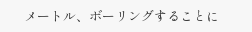メートル、ボーリングすることに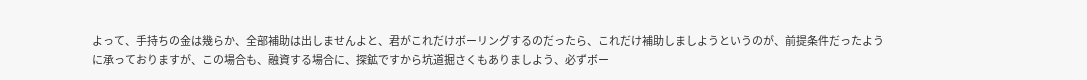よって、手持ちの金は幾らか、全部補助は出しませんよと、君がこれだけボーリングするのだったら、これだけ補助しましようというのが、前提条件だったように承っておりますが、この場合も、融資する場合に、探鉱ですから坑道掘さくもありましよう、必ずボー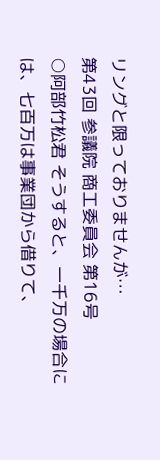リングと限っておりませんが…
第43回 参議院 商工委員会 第16号
○阿部竹松君 そうすると、一千万の場合には、七百万は事業団から借りて、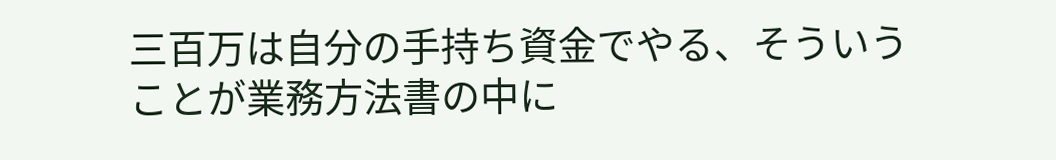三百万は自分の手持ち資金でやる、そういうことが業務方法書の中に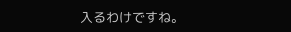入るわけですね。